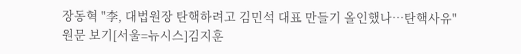장동혁 "李, 대법원장 탄핵하려고 김민석 대표 만들기 올인했나…탄핵사유"
원문 보기[서울=뉴시스]김지훈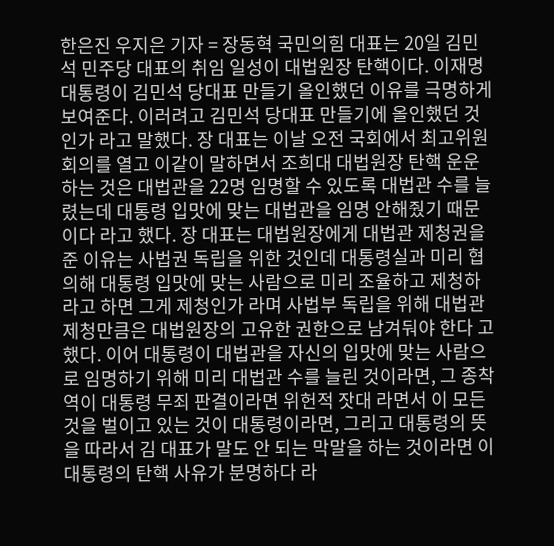한은진 우지은 기자 = 장동혁 국민의힘 대표는 20일 김민석 민주당 대표의 취임 일성이 대법원장 탄핵이다. 이재명 대통령이 김민석 당대표 만들기 올인했던 이유를 극명하게 보여준다. 이러려고 김민석 당대표 만들기에 올인했던 것인가 라고 말했다. 장 대표는 이날 오전 국회에서 최고위원회의를 열고 이같이 말하면서 조희대 대법원장 탄핵 운운하는 것은 대법관을 22명 임명할 수 있도록 대법관 수를 늘렸는데 대통령 입맛에 맞는 대법관을 임명 안해줬기 때문이다 라고 했다. 장 대표는 대법원장에게 대법관 제청권을 준 이유는 사법권 독립을 위한 것인데 대통령실과 미리 협의해 대통령 입맛에 맞는 사람으로 미리 조율하고 제청하라고 하면 그게 제청인가 라며 사법부 독립을 위해 대법관 제청만큼은 대법원장의 고유한 권한으로 남겨둬야 한다 고 했다. 이어 대통령이 대법관을 자신의 입맛에 맞는 사람으로 임명하기 위해 미리 대법관 수를 늘린 것이라면, 그 종착역이 대통령 무죄 판결이라면 위헌적 잣대 라면서 이 모든 것을 벌이고 있는 것이 대통령이라면, 그리고 대통령의 뜻을 따라서 김 대표가 말도 안 되는 막말을 하는 것이라면 이 대통령의 탄핵 사유가 분명하다 라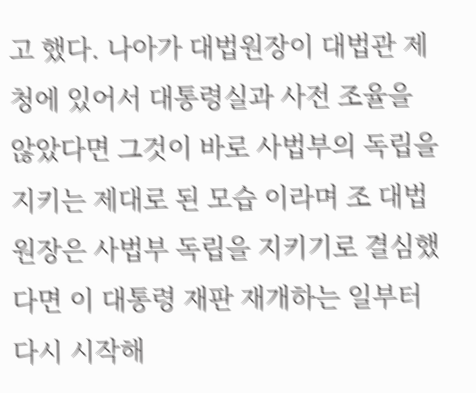고 했다. 나아가 대법원장이 대법관 제청에 있어서 대통령실과 사전 조율을 않았다면 그것이 바로 사법부의 독립을 지키는 제대로 된 모습 이라며 조 대법원장은 사법부 독립을 지키기로 결심했다면 이 대통령 재판 재개하는 일부터 다시 시작해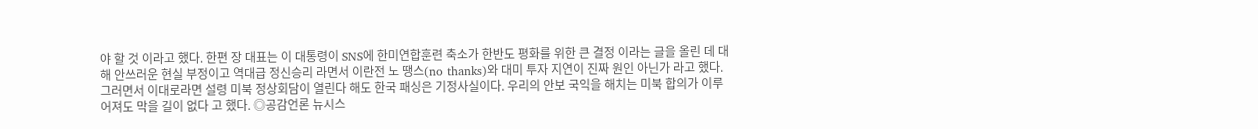야 할 것 이라고 했다. 한편 장 대표는 이 대통령이 SNS에 한미연합훈련 축소가 한반도 평화를 위한 큰 결정 이라는 글을 올린 데 대해 안쓰러운 현실 부정이고 역대급 정신승리 라면서 이란전 노 땡스(no thanks)와 대미 투자 지연이 진짜 원인 아닌가 라고 했다. 그러면서 이대로라면 설령 미북 정상회담이 열린다 해도 한국 패싱은 기정사실이다. 우리의 안보 국익을 해치는 미북 합의가 이루어져도 막을 길이 없다 고 했다. ◎공감언론 뉴시스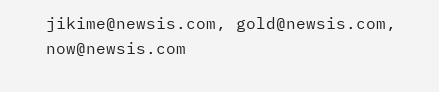jikime@newsis.com, gold@newsis.com, now@newsis.com